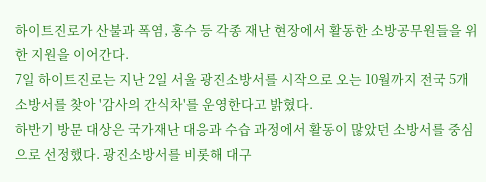하이트진로가 산불과 폭염, 홍수 등 각종 재난 현장에서 활동한 소방공무원들을 위한 지원을 이어간다.
7일 하이트진로는 지난 2일 서울 광진소방서를 시작으로 오는 10월까지 전국 5개 소방서를 찾아 '감사의 간식차'를 운영한다고 밝혔다.
하반기 방문 대상은 국가재난 대응과 수습 과정에서 활동이 많았던 소방서를 중심으로 선정했다. 광진소방서를 비롯해 대구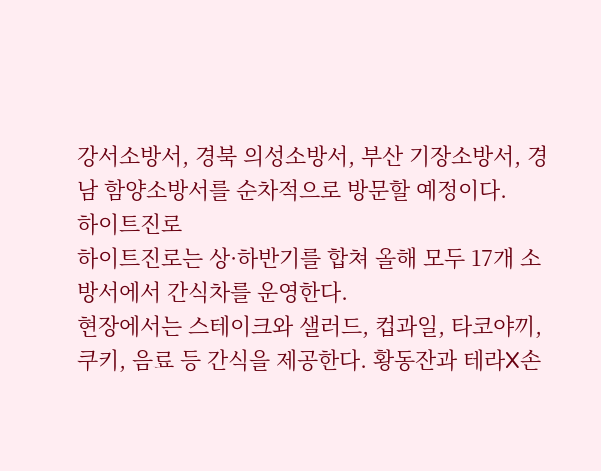강서소방서, 경북 의성소방서, 부산 기장소방서, 경남 함양소방서를 순차적으로 방문할 예정이다.
하이트진로
하이트진로는 상·하반기를 합쳐 올해 모두 17개 소방서에서 간식차를 운영한다.
현장에서는 스테이크와 샐러드, 컵과일, 타코야끼, 쿠키, 음료 등 간식을 제공한다. 황동잔과 테라X손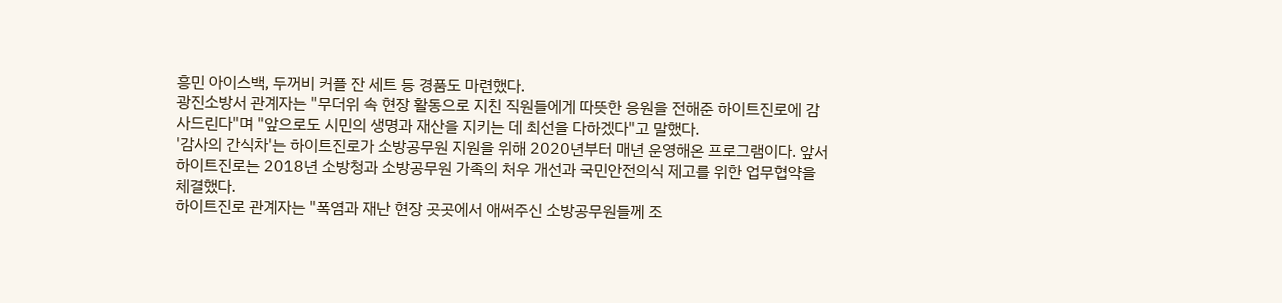흥민 아이스백, 두꺼비 커플 잔 세트 등 경품도 마련했다.
광진소방서 관계자는 "무더위 속 현장 활동으로 지친 직원들에게 따뜻한 응원을 전해준 하이트진로에 감사드린다"며 "앞으로도 시민의 생명과 재산을 지키는 데 최선을 다하겠다"고 말했다.
'감사의 간식차'는 하이트진로가 소방공무원 지원을 위해 2020년부터 매년 운영해온 프로그램이다. 앞서 하이트진로는 2018년 소방청과 소방공무원 가족의 처우 개선과 국민안전의식 제고를 위한 업무협약을 체결했다.
하이트진로 관계자는 "폭염과 재난 현장 곳곳에서 애써주신 소방공무원들께 조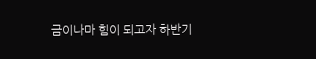금이나마 힘이 되고자 하반기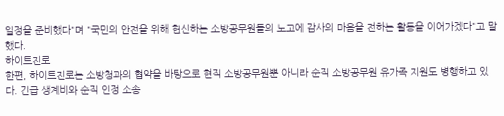일정을 준비했다"며 "국민의 안전을 위해 헌신하는 소방공무원들의 노고에 감사의 마음을 전하는 활동을 이어가겠다"고 말했다.
하이트진로
한편, 하이트진로는 소방청과의 협약을 바탕으로 현직 소방공무원뿐 아니라 순직 소방공무원 유가족 지원도 병행하고 있다. 긴급 생계비와 순직 인정 소송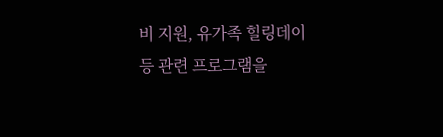비 지원, 유가족 힐링데이 등 관련 프로그램을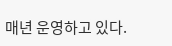매년 운영하고 있다.